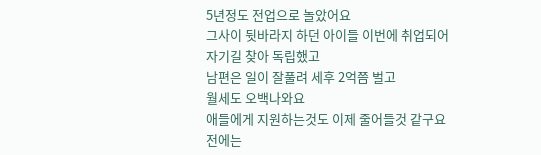5년정도 전업으로 놀았어요
그사이 뒷바라지 하던 아이들 이번에 취업되어
자기길 찾아 독립했고
남편은 일이 잘풀려 세후 2억쯤 벌고
월세도 오백나와요
애들에게 지원하는것도 이제 줄어들것 같구요
전에는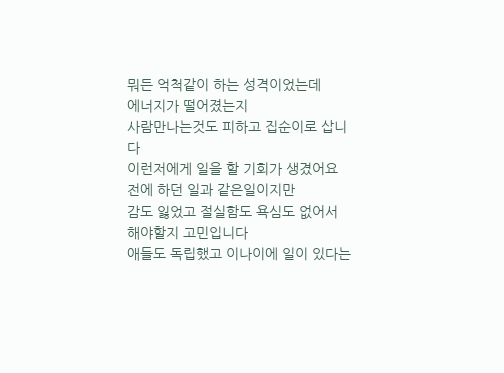뭐든 억척같이 하는 성격이었는데
에너지가 떨어졌는지
사람만나는것도 피하고 집순이로 삽니다
이런저에게 일을 할 기회가 생겼어요
전에 하던 일과 같은일이지만
감도 잃었고 절실함도 욕심도 없어서
해야할지 고민입니다
애들도 독립했고 이나이에 일이 있다는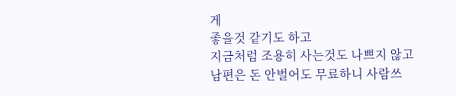게
좋을것 같기도 하고
지금처럼 조용히 사는것도 나쁘지 않고
남편은 돈 안벌어도 무료하니 사람쓰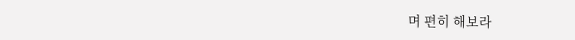며 편히 해보라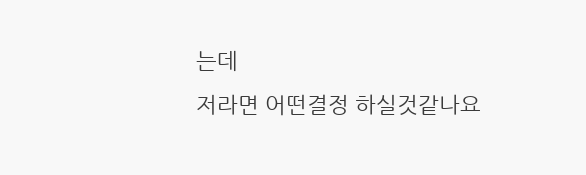는데
저라면 어떤결정 하실것같나요